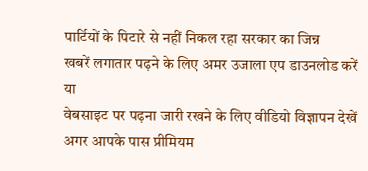पार्टियों के पिटारे से नहीं निकल रहा सरकार का जिन्न
खबरें लगातार पढ़ने के लिए अमर उजाला एप डाउनलोड करें
या
वेबसाइट पर पढ़ना जारी रखने के लिए वीडियो विज्ञापन देखें
अगर आपके पास प्रीमियम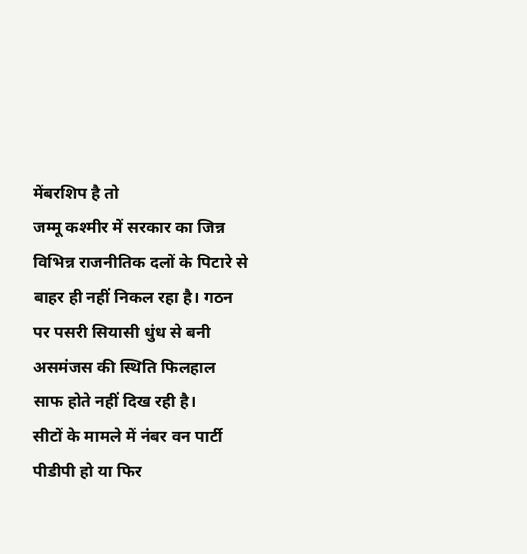मेंबरशिप है तो
जम्मू कश्मीर में सरकार का जिन्न विभिन्न राजनीतिक दलों के पिटारे से बाहर ही नहीं निकल रहा है। गठन पर पसरी सियासी धुंध से बनी असमंजस की स्थिति फिलहाल साफ होते नहीं दिख रही है।
सीटों के मामले में नंबर वन पार्टी पीडीपी हो या फिर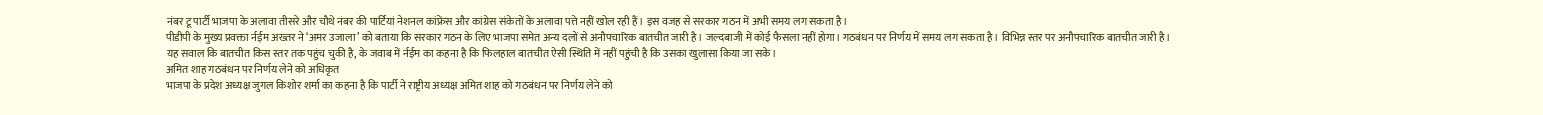नंबर टू पार्टी भाजपा के अलावा तीसरे और चौथे नंबर की पार्टियां नेशनल कांफ्रेंस और कांग्रेस संकेतों के अलावा पत्ते नहीं खोल रही हैं। इस वजह से सरकार गठन में अभी समय लग सकता है।
पीडीपी के मुख्य प्रवक्ता र्नईम अख्तर ने ‘अमर उजाला’ को बताया कि सरकार गठन के लिए भाजपा समेत अन्य दलों से अनौपचारिक बातचीत जारी है। जल्दबाजी में कोई फैसला नहीं होगा। गठबंधन पर निर्णय में समय लग सकता है। विभिन्न स्तर पर अनौपचारिक बातचीत जारी है।
यह सवाल कि बातचीत किस स्तर तक पहुंच चुकी है, के जवाब में र्नईम का कहना है कि फिलहाल बातचीत ऐसी स्थिति में नहीं पहुंची है कि उसका खुलासा किया जा सके।
अमित शाह गठबंधन पर निर्णय लेने को अधिकृत
भाजपा के प्रदेश अध्यक्ष जुगल किशोर शर्मा का कहना है कि पार्टी ने राष्ट्रीय अध्यक्ष अमित शाह को गठबंधन पर निर्णय लेने को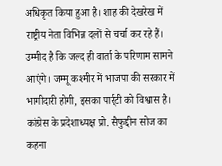अधिकृत किया हुआ है। शाह की देखरेख में राष्ट्रीय नेता विभिन्न दलों से चर्चा कर रहे हैं।
उम्मीद है कि जल्द ही वार्ता के परिणाम सामने आएंगे। जम्मू कश्मीर में भाजपा की सरकार में भागीदारी होगी, इसका पार्र्टी को विश्वास है।
कांग्रेस के प्रदेशाध्यक्ष प्रो. सैफुद्दीन सोज का कहना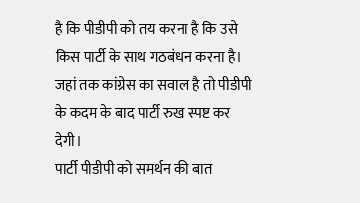है कि पीडीपी को तय करना है कि उसे किस पार्टी के साथ गठबंधन करना है। जहां तक कांग्रेस का सवाल है तो पीडीपी के कदम के बाद पार्टी रुख स्पष्ट कर देगी।
पार्टी पीडीपी को समर्थन की बात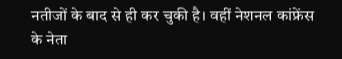नतीजों के बाद से ही कर चुकी है। वहीं नेशनल कांफ्रेंस के नेता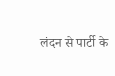लंदन से पार्टी के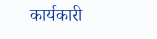कार्यकारी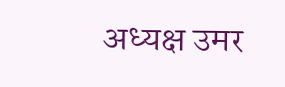अध्यक्ष उमर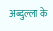अब्दुल्ला के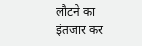लौटने का इंतजार कर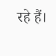रहे हैं।